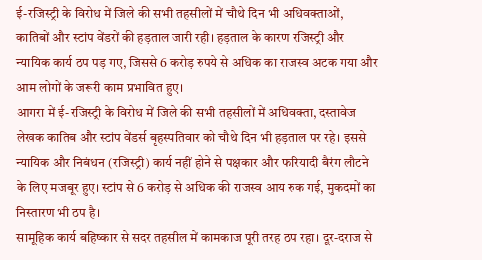ई-रजिस्ट्री के विरोध में जिले की सभी तहसीलों में चौथे दिन भी अधिवक्ताओं, कातिबों और स्टांप वेंडरों की हड़ताल जारी रही। हड़ताल के कारण रजिस्ट्री और न्यायिक कार्य ठप पड़ गए, जिससे 6 करोड़ रुपये से अधिक का राजस्व अटक गया और आम लोगों के जरूरी काम प्रभावित हुए।
आगरा में ई-रजिस्ट्री के विरोध में जिले की सभी तहसीलों में अधिवक्ता, दस्तावेज लेखक कातिब और स्टांप वेंडर्स बृहस्पतिवार को चौथे दिन भी हड़ताल पर रहे। इससे न्यायिक और निबंधन (रजिस्ट्री) कार्य नहीं होने से पक्षकार और फरियादी बैरंग लौटने के लिए मजबूर हुए। स्टांप से 6 करोड़ से अधिक की राजस्व आय रुक गई, मुकदमों का निस्तारण भी ठप है।
सामूहिक कार्य बहिष्कार से सदर तहसील में कामकाज पूरी तरह ठप रहा। दूर-दराज से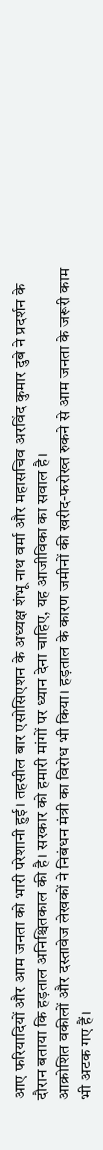आए फरियादियों और आम जनता को भारी परेशानी हुई। तहसील बार एसोसिएशन के अध्यक्ष शंभू नाथ वर्मा और महासचिव अरविंद कुमार दुबे ने प्रदर्शन के दौरान बताया कि हड़ताल अनिश्चितकाल की है। सरकार को हमारी मांगों पर ध्यान देना चाहिए, यह आजीविका का सवाल है।
आक्रोशित वकीलों और दस्तावेज लेखकों ने निबंधन मंत्री का विरोध भी किया। हड़ताल के कारण जमीनों की खरीद-फरोख्त रुकने से आम जनता के जरूरी काम भी अटक गए हैं।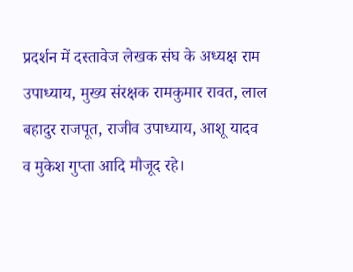प्रदर्शन में दस्तावेज लेखक संघ के अध्यक्ष राम उपाध्याय, मुख्य संरक्षक रामकुमार रावत, लाल बहादुर राजपूत, राजीव उपाध्याय, आशू यादव व मुकेश गुप्ता आदि मौजूद रहे।